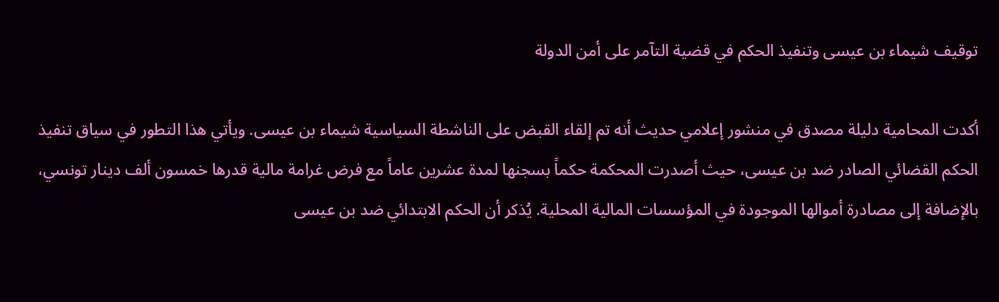توقيف شيماء بن عيسى وتنفيذ الحكم في قضية التآمر على أمن الدولة

أكدت المحامية دليلة مصدق في منشور إعلامي حديث أنه تم إلقاء القبض على الناشطة السياسية شيماء بن عيسى. ويأتي هذا التطور في سياق تنفيذ الحكم القضائي الصادر ضد بن عيسى، حيث أصدرت المحكمة حكماً بسجنها لمدة عشرين عاماً مع فرض غرامة مالية قدرها خمسون ألف دينار تونسي، بالإضافة إلى مصادرة أموالها الموجودة في المؤسسات المالية المحلية. يُذكر أن الحكم الابتدائي ضد بن عيسى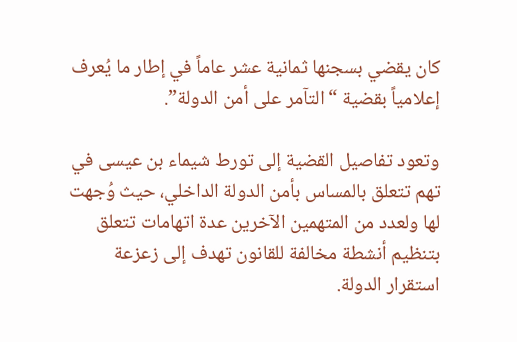كان يقضي بسجنها ثمانية عشر عاماً في إطار ما يُعرف إعلامياً بقضية “التآمر على أمن الدولة”.

وتعود تفاصيل القضية إلى تورط شيماء بن عيسى في تهم تتعلق بالمساس بأمن الدولة الداخلي، حيث وُجهت لها ولعدد من المتهمين الآخرين عدة اتهامات تتعلق بتنظيم أنشطة مخالفة للقانون تهدف إلى زعزعة استقرار الدولة.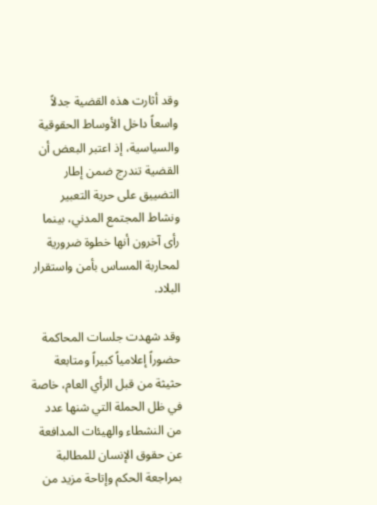وقد أثارت هذه القضية جدلاً واسعاً داخل الأوساط الحقوقية والسياسية، إذ اعتبر البعض أن القضية تندرج ضمن إطار التضييق على حرية التعبير ونشاط المجتمع المدني، بينما رأى آخرون أنها خطوة ضرورية لمحاربة المساس بأمن واستقرار البلاد.

وقد شهدت جلسات المحاكمة حضوراً إعلامياً كبيراً ومتابعة حثيثة من قبل الرأي العام، خاصة في ظل الحملة التي شنها عدد من النشطاء والهيئات المدافعة عن حقوق الإنسان للمطالبة بمراجعة الحكم وإتاحة مزيد من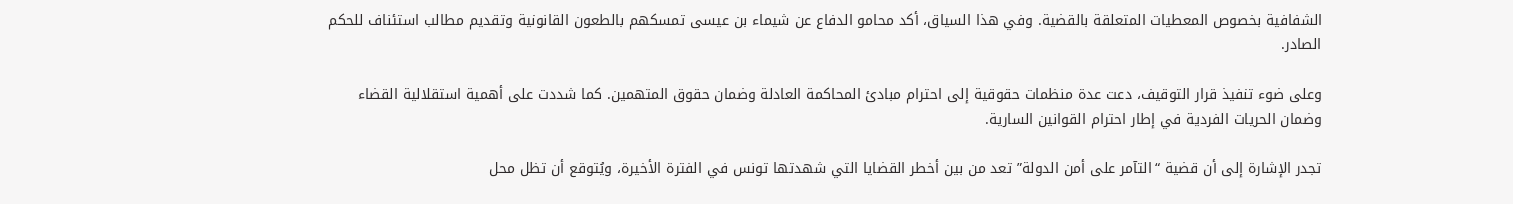الشفافية بخصوص المعطيات المتعلقة بالقضية. وفي هذا السياق، أكد محامو الدفاع عن شيماء بن عيسى تمسكهم بالطعون القانونية وتقديم مطالب استئناف للحكم الصادر.

وعلى ضوء تنفيذ قرار التوقيف، دعت عدة منظمات حقوقية إلى احترام مبادئ المحاكمة العادلة وضمان حقوق المتهمين. كما شددت على أهمية استقلالية القضاء وضمان الحريات الفردية في إطار احترام القوانين السارية.

تجدر الإشارة إلى أن قضية “التآمر على أمن الدولة” تعد من بين أخطر القضايا التي شهدتها تونس في الفترة الأخيرة، ويُتوقع أن تظل محل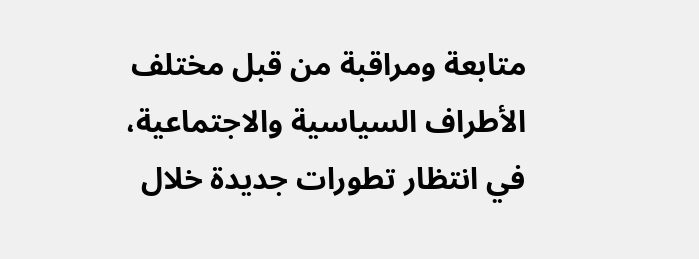متابعة ومراقبة من قبل مختلف الأطراف السياسية والاجتماعية، في انتظار تطورات جديدة خلال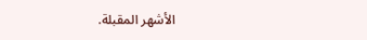الأشهر المقبلة.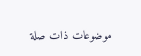موضوعات ذات صلة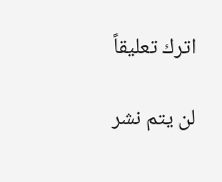اترك تعليقاً

لن يتم نشر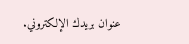عنوان بريدك الإلكتروني.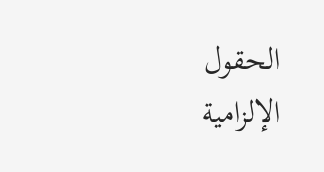الحقول الإلزامية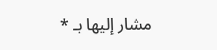مشار إليها بـ *